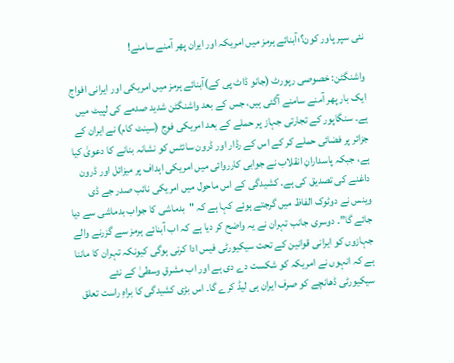نئی سپر پاور کون؟؛آبنائے ہرمز میں امریکہ اور ایران پھر آمنے سامنے!

واشنگٹن: خصوصی رپورٹ (جانو ڈاٹ پی کے)آبنائے ہرمز میں امریکی اور ایرانی افواج ایک بار پھر آمنے سامنے آگئی ہیں، جس کے بعد واشنگٹن شدید صدمے کی لپیٹ میں ہے۔ سنگاپور کے تجارتی جہاز پر حملے کے بعد امریکی فوج (سینٹ کام) نے ایران کے جزائر پر فضائی حملے کر کے اس کے رڈار اور ڈرون سائٹس کو نشانہ بنانے کا دعویٰ کیا ہے، جبکہ پاسدارانِ انقلاب نے جوابی کارروائی میں امریکی اہداف پر میزائل اور ڈرون داغنے کی تصدیق کی ہے۔ کشیدگی کے اس ماحول میں امریکی نائب صدر جے ڈی وینس نے دوٹوک الفاظ میں گرجتے ہوئے کہا ہے کہ "بدماشی کا جواب بدماشی سے دیا جائے گا”۔ دوسری جانب تہران نے یہ واضح کر دیا ہے کہ اب آبنائے ہرمز سے گزرنے والے جہازوں کو ایرانی قوانین کے تحت سیکیورٹی فیس ادا کرنی ہوگی کیونکہ تہران کا ماننا ہے کہ انہوں نے امریکہ کو شکست دے دی ہے اور اب مشرقِ وسطیٰ کے نئے سیکیورٹی ڈھانچے کو صرف ایران ہی لیڈ کرے گا۔ اس بڑی کشیدگی کا براہِ راست تعلق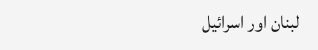لبنان اور اسرائیل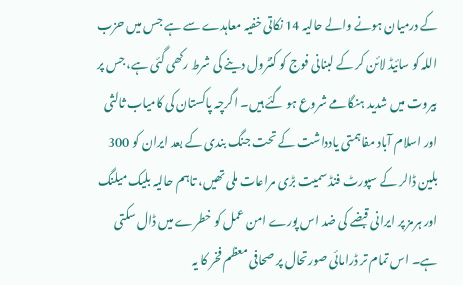کے درمیان ہونے والے حالیہ 14 نکاتی خفیہ معاہدے سے ہے جس میں حزب اللہ کو سائیڈ لائن کر کے لبنانی فوج کو کنٹرول دینے کی شرط رکھی گئی ہے، جس پر بیروت میں شدید ہنگامے شروع ہو گئے ہیں۔ اگرچہ پاکستان کی کامیاب ثالثی اور اسلام آباد مفاہمتی یادداشت کے تحت جنگ بندی کے بعد ایران کو 300 بلین ڈالر کے سپورٹ فنڈ سمیت بڑی مراعات ملی تھیں، تاہم حالیہ بلیک میلنگ اور ہرمز پر ایرانی قبضے کی ضد اس پورے امن عمل کو خطرے میں ڈال سکتی ہے۔ اس تمام تر ڈرامائی صورتحال پر صحافی معظم فخر کا یہ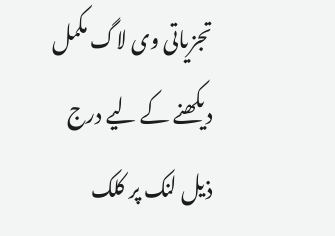تجزیاتی وی لاگ مکمل دیکھنے کے لیے درج ذیل لنک پر کلک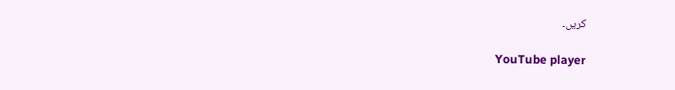کریں۔

YouTube player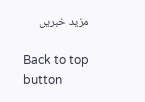مزید خبریں

Back to top button